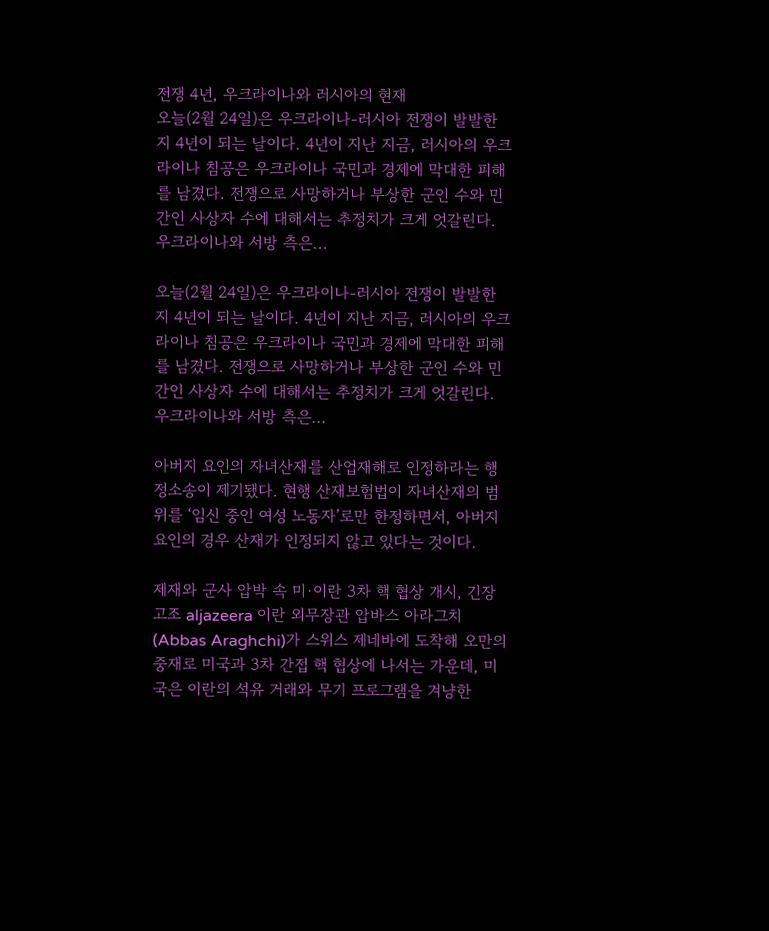전쟁 4년, 우크라이나와 러시아의 현재
오늘(2월 24일)은 우크라이나-러시아 전쟁이 발발한 지 4년이 되는 날이다. 4년이 지난 지금, 러시아의 우크라이나 침공은 우크라이나 국민과 경제에 막대한 피해를 남겼다. 전쟁으로 사망하거나 부상한 군인 수와 민간인 사상자 수에 대해서는 추정치가 크게 엇갈린다. 우크라이나와 서방 측은...

오늘(2월 24일)은 우크라이나-러시아 전쟁이 발발한 지 4년이 되는 날이다. 4년이 지난 지금, 러시아의 우크라이나 침공은 우크라이나 국민과 경제에 막대한 피해를 남겼다. 전쟁으로 사망하거나 부상한 군인 수와 민간인 사상자 수에 대해서는 추정치가 크게 엇갈린다. 우크라이나와 서방 측은...

아버지 요인의 자녀산재를 산업재해로 인정하라는 행정소송이 제기됐다. 현행 산재보험법이 자녀산재의 범위를 ‘임신 중인 여성 노동자’로만 한정하면서, 아버지 요인의 경우 산재가 인정되지 않고 있다는 것이다.

제재와 군사 압박 속 미·이란 3차 핵 협상 개시, 긴장 고조 aljazeera 이란 외무장관 압바스 아라그치(Abbas Araghchi)가 스위스 제네바에 도착해 오만의 중재로 미국과 3차 간접 핵 협상에 나서는 가운데, 미국은 이란의 석유 거래와 무기 프로그램을 겨냥한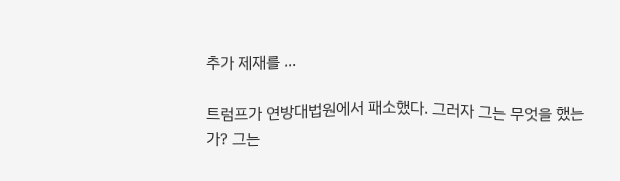추가 제재를 ...

트럼프가 연방대법원에서 패소했다. 그러자 그는 무엇을 했는가? 그는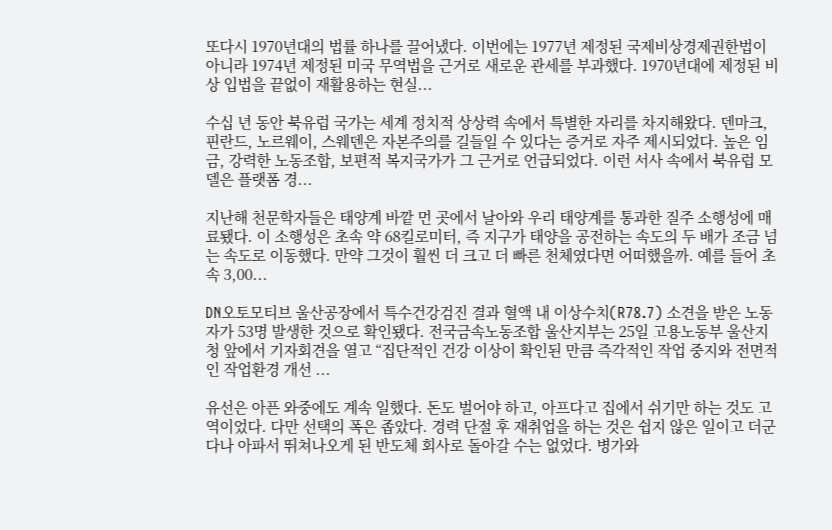또다시 1970년대의 법률 하나를 끌어냈다. 이번에는 1977년 제정된 국제비상경제권한법이 아니라 1974년 제정된 미국 무역법을 근거로 새로운 관세를 부과했다. 1970년대에 제정된 비상 입법을 끝없이 재활용하는 현실...

수십 년 동안 북유럽 국가는 세계 정치적 상상력 속에서 특별한 자리를 차지해왔다. 덴마크, 핀란드, 노르웨이, 스웨덴은 자본주의를 길들일 수 있다는 증거로 자주 제시되었다. 높은 임금, 강력한 노동조합, 보편적 복지국가가 그 근거로 언급되었다. 이런 서사 속에서 북유럽 모델은 플랫폼 경...

지난해 천문학자들은 태양계 바깥 먼 곳에서 날아와 우리 태양계를 통과한 질주 소행성에 매료됐다. 이 소행성은 초속 약 68킬로미터, 즉 지구가 태양을 공전하는 속도의 두 배가 조금 넘는 속도로 이동했다. 만약 그것이 훨씬 더 크고 더 빠른 천체였다면 어떠했을까. 예를 들어 초속 3,00...

DN오토모티브 울산공장에서 특수건강검진 결과 혈액 내 이상수치(R78.7) 소견을 받은 노동자가 53명 발생한 것으로 확인됐다. 전국금속노동조합 울산지부는 25일 고용노동부 울산지청 앞에서 기자회견을 열고 “집단적인 건강 이상이 확인된 만큼 즉각적인 작업 중지와 전면적인 작업환경 개선 ...

유선은 아픈 와중에도 계속 일했다. 돈도 벌어야 하고, 아프다고 집에서 쉬기만 하는 것도 고역이었다. 다만 선택의 폭은 좁았다. 경력 단절 후 재취업을 하는 것은 쉽지 않은 일이고 더군다나 아파서 뛰쳐나오게 된 반도체 회사로 돌아갈 수는 없었다. 병가와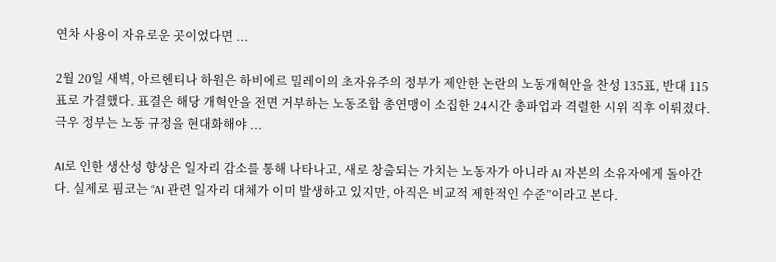연차 사용이 자유로운 곳이었다면 ...

2월 20일 새벽, 아르헨티나 하원은 하비에르 밀레이의 초자유주의 정부가 제안한 논란의 노동개혁안을 찬성 135표, 반대 115표로 가결했다. 표결은 해당 개혁안을 전면 거부하는 노동조합 총연맹이 소집한 24시간 총파업과 격렬한 시위 직후 이뤄졌다. 극우 정부는 노동 규정을 현대화해야 ...

AI로 인한 생산성 향상은 일자리 감소를 통해 나타나고, 새로 창출되는 가치는 노동자가 아니라 AI 자본의 소유자에게 돌아간다. 실제로 핌코는 “AI 관련 일자리 대체가 이미 발생하고 있지만, 아직은 비교적 제한적인 수준”이라고 본다.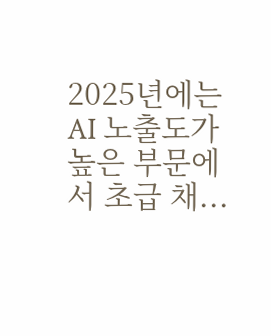2025년에는 AI 노출도가 높은 부문에서 초급 채...